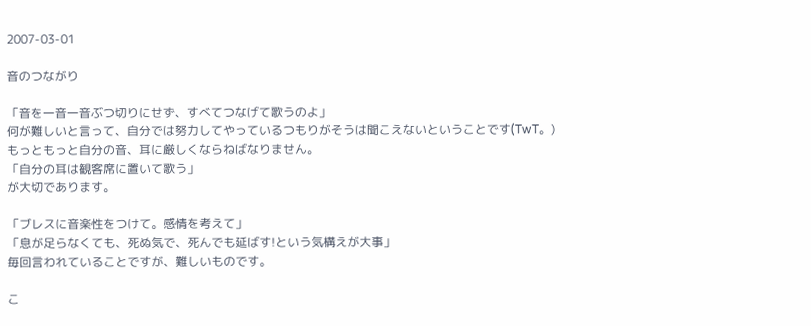2007-03-01

音のつながり

「音を一音一音ぶつ切りにせず、すべてつなげて歌うのよ」
何が難しいと言って、自分では努力してやっているつもりがそうは聞こえないということです(TwT。)
もっともっと自分の音、耳に厳しくならねばなりません。
「自分の耳は観客席に置いて歌う」
が大切であります。

「ブレスに音楽性をつけて。感情を考えて」
「息が足らなくても、死ぬ気で、死んでも延ばす!という気構えが大事」
毎回言われていることですが、難しいものです。

こ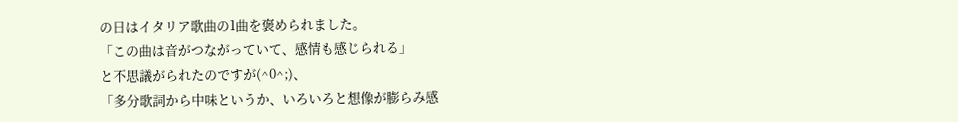の日はイタリア歌曲の1曲を褒められました。
「この曲は音がつながっていて、感情も感じられる」
と不思議がられたのですが(^0^;)、
「多分歌詞から中味というか、いろいろと想像が膨らみ感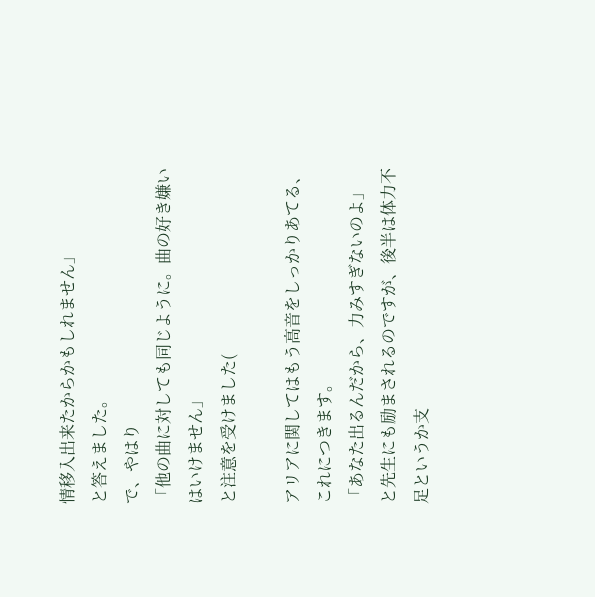情移入出来たからかもしれません」
と答えました。
で、やはり
「他の曲に対しても同じように。曲の好き嫌いはいけません」
と注意を受けました(

アリアに関してはもう高音をしっかりあてる、これにつきます。
「あなた出るんだから、力みすぎないのよ」
と先生にも励まされるのですが、後半は体力不足というか支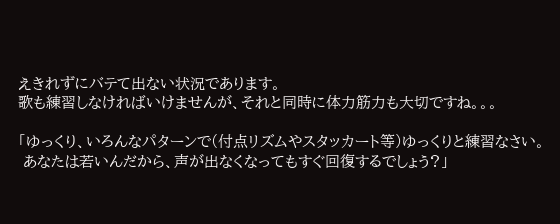えきれずにバテて出ない状況であります。
歌も練習しなければいけませんが、それと同時に体力筋力も大切ですね。。。

「ゆっくり、いろんなパターンで(付点リズムやスタッカート等)ゆっくりと練習なさい。
 あなたは若いんだから、声が出なくなってもすぐ回復するでしょう?」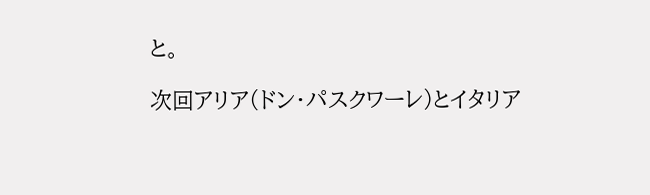と。

次回アリア(ドン・パスクワーレ)とイタリア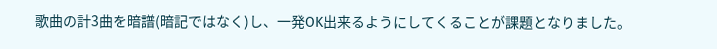歌曲の計3曲を暗譜(暗記ではなく)し、一発OK出来るようにしてくることが課題となりました。